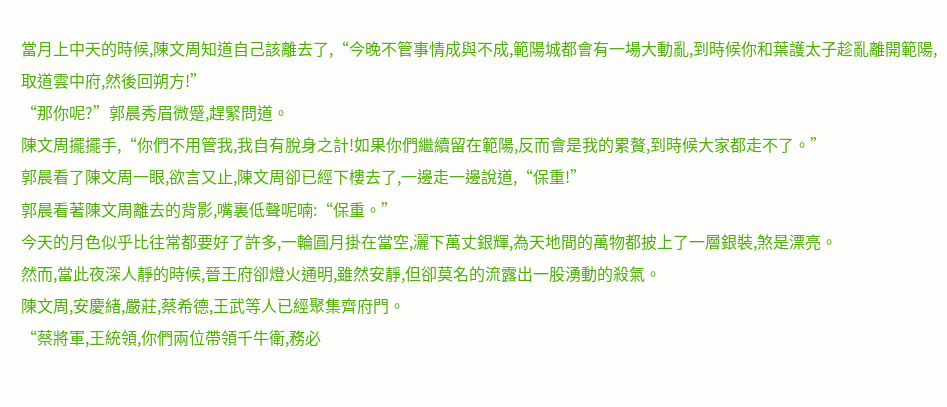當月上中天的時候,陳文周知道自己該離去了,“今晚不管事情成與不成,範陽城都會有一場大動亂,到時候你和葉護太子趁亂離開範陽,取道雲中府,然後回朔方!”
“那你呢?”郭晨秀眉微蹙,趕緊問道。
陳文周擺擺手,“你們不用管我,我自有脫身之計!如果你們繼續留在範陽,反而會是我的累贅,到時候大家都走不了。”
郭晨看了陳文周一眼,欲言又止,陳文周卻已經下樓去了,一邊走一邊說道,“保重!”
郭晨看著陳文周離去的背影,嘴裏低聲呢喃:“保重。”
今天的月色似乎比往常都要好了許多,一輪圓月掛在當空,灑下萬丈銀輝,為天地間的萬物都披上了一層銀裝,煞是漂亮。
然而,當此夜深人靜的時候,晉王府卻燈火通明,雖然安靜,但卻莫名的流露出一股湧動的殺氣。
陳文周,安慶緒,嚴莊,蔡希德,王武等人已經聚集齊府門。
“蔡將軍,王統領,你們兩位帶領千牛衛,務必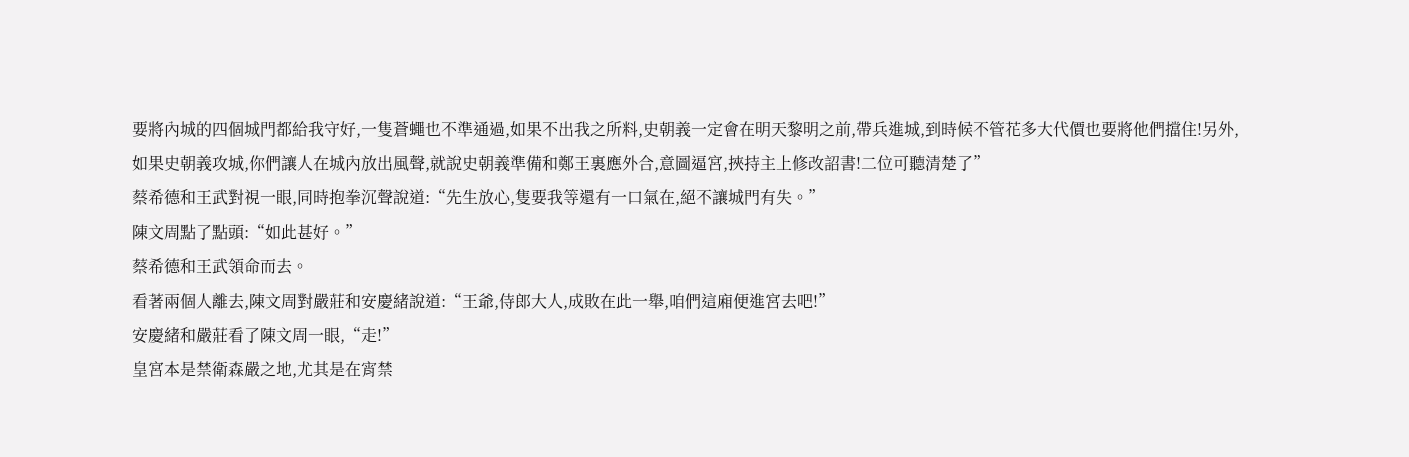要將內城的四個城門都給我守好,一隻蒼蠅也不準通過,如果不出我之所料,史朝義一定會在明天黎明之前,帶兵進城,到時候不管花多大代價也要將他們擋住!另外,如果史朝義攻城,你們讓人在城內放出風聲,就說史朝義準備和鄭王裏應外合,意圖逼宮,挾持主上修改詔書!二位可聽清楚了”
蔡希德和王武對視一眼,同時抱拳沉聲說道:“先生放心,隻要我等還有一口氣在,絕不讓城門有失。”
陳文周點了點頭:“如此甚好。”
蔡希德和王武領命而去。
看著兩個人離去,陳文周對嚴莊和安慶緒說道:“王爺,侍郎大人,成敗在此一舉,咱們這廂便進宮去吧!”
安慶緒和嚴莊看了陳文周一眼,“走!”
皇宮本是禁衛森嚴之地,尤其是在宵禁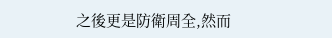之後更是防衛周全,然而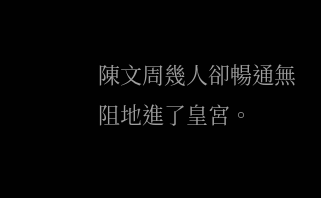陳文周幾人卻暢通無阻地進了皇宮。